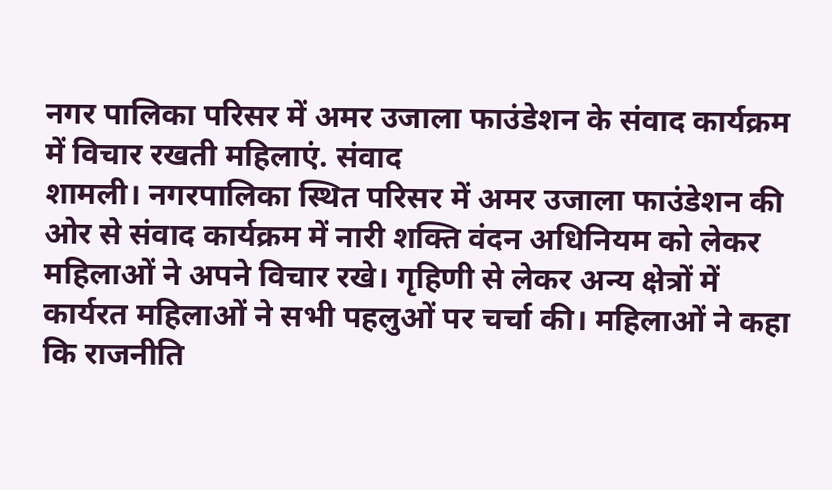नगर पालिका परिसर में अमर उजाला फाउंडेशन के संवाद कार्यक्रम में विचार रखती महिलाएं. संवाद
शामली। नगरपालिका स्थित परिसर में अमर उजाला फाउंडेशन की ओर से संवाद कार्यक्रम में नारी शक्ति वंदन अधिनियम को लेकर महिलाओं ने अपने विचार रखे। गृहिणी से लेकर अन्य क्षेत्रों में कार्यरत महिलाओं ने सभी पहलुओं पर चर्चा की। महिलाओं ने कहा कि राजनीति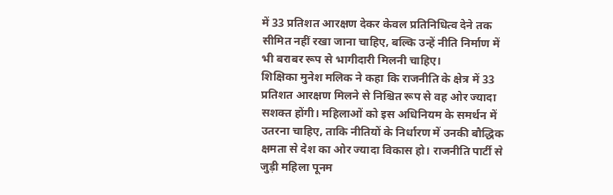में 33 प्रतिशत आरक्षण देकर केवल प्रतिनिधित्व देने तक सीमित नहीं रखा जाना चाहिए, बल्कि उन्हें नीति निर्माण में भी बराबर रूप से भागीदारी मिलनी चाहिए।
शिक्षिका मुनेश मलिक ने कहा कि राजनीति के क्षेत्र में 33 प्रतिशत आरक्षण मिलने से निश्चित रूप से वह ओर ज्यादा सशक्त होंगी। महिलाओं को इस अधिनियम के समर्थन में उतरना चाहिए, ताकि नीतियों के निर्धारण में उनकी बौद्धिक क्षमता से देश का ओर ज्यादा विकास हो। राजनीति पार्टी से जुड़ी महिला पूनम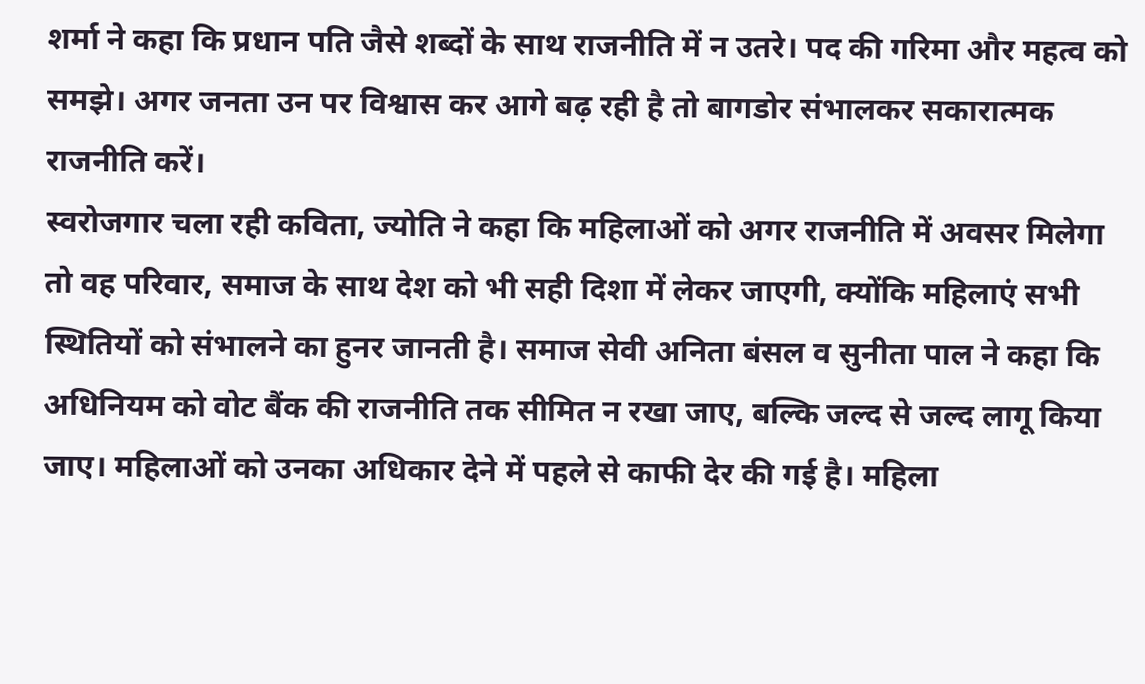शर्मा ने कहा कि प्रधान पति जैसे शब्दों के साथ राजनीति में न उतरे। पद की गरिमा और महत्व को समझे। अगर जनता उन पर विश्वास कर आगे बढ़ रही है तो बागडोर संभालकर सकारात्मक राजनीति करें।
स्वरोजगार चला रही कविता, ज्योति ने कहा कि महिलाओं को अगर राजनीति में अवसर मिलेगा तो वह परिवार, समाज के साथ देश को भी सही दिशा में लेकर जाएगी, क्योंकि महिलाएं सभी स्थितियों को संभालने का हुनर जानती है। समाज सेवी अनिता बंसल व सुनीता पाल ने कहा कि अधिनियम को वोट बैंक की राजनीति तक सीमित न रखा जाए, बल्कि जल्द से जल्द लागू किया जाए। महिलाओं को उनका अधिकार देने में पहले से काफी देर की गई है। महिला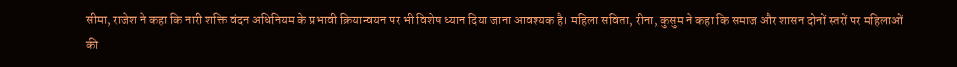सीमा, राजेश ने कहा कि नारी शक्ति वंदन अधिनियम के प्रभावी क्रियान्वयन पर भी विशेष ध्यान दिया जाना आवश्यक है। महिला सविता, रीना, कुसुम ने कहा कि समाज और शासन दोनों स्तरों पर महिलाओं की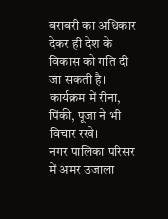बराबरी का अधिकार देकर ही देश के विकास को गति दी जा सकती है। कार्यक्रम में रीना, पिंकी, पूजा ने भी विचार रखे।
नगर पालिका परिसर में अमर उजाला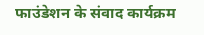फाउंडेशन के संवाद कार्यक्रम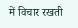में विचार रखती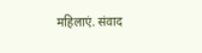महिलाएं. संवाद